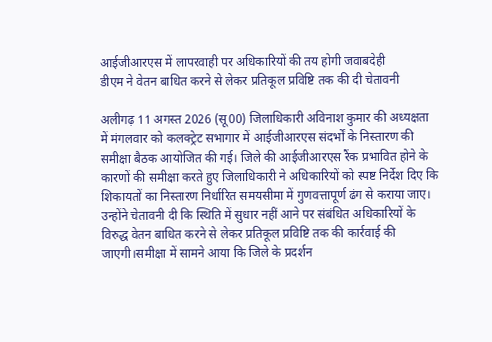आईजीआरएस में लापरवाही पर अधिकारियों की तय होगी जवाबदेही
डीएम ने वेतन बाधित करने से लेकर प्रतिकूल प्रविष्टि तक की दी चेतावनी

अलीगढ़ 11 अगस्त 2026 (सू00) जिलाधिकारी अविनाश कुमार की अध्यक्षता में मंगलवार को कलक्ट्रेट सभागार में आईजीआरएस संदर्भों के निस्तारण की समीक्षा बैठक आयोजित की गई। जिले की आईजीआरएस रैंक प्रभावित होने के कारणों की समीक्षा करते हुए जिलाधिकारी ने अधिकारियों को स्पष्ट निर्देश दिए कि शिकायतों का निस्तारण निर्धारित समयसीमा में गुणवत्तापूर्ण ढंग से कराया जाए। उन्होंने चेतावनी दी कि स्थिति में सुधार नहीं आने पर संबंधित अधिकारियों के विरुद्ध वेतन बाधित करने से लेकर प्रतिकूल प्रविष्टि तक की कार्रवाई की जाएगी।समीक्षा में सामने आया कि जिले के प्रदर्शन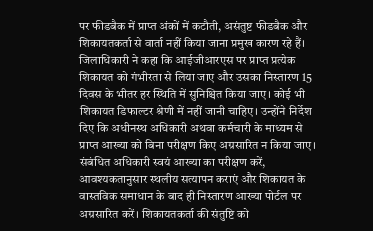पर फीडबैक में प्राप्त अंकों में कटौती, असंतुष्ट फीडबैक और शिकायतकर्ता से वार्ता नहीं किया जाना प्रमुख कारण रहे हैं। जिलाधिकारी ने कहा कि आईजीआरएस पर प्राप्त प्रत्येक शिकायत को गंभीरता से लिया जाए और उसका निस्तारण 15 दिवस के भीतर हर स्थिति में सुनिश्चित किया जाए। कोई भी शिकायत डिफाल्टर श्रेणी में नहीं जानी चाहिए। उन्होंने निर्देश दिए कि अधीनस्थ अधिकारी अथवा कर्मचारी के माध्यम से प्राप्त आख्या को बिना परीक्षण किए अग्रसारित न किया जाए। संबंधित अधिकारी स्वयं आख्या का परीक्षण करें, आवश्यकतानुसार स्थलीय सत्यापन कराएं और शिकायत के वास्तविक समाधान के बाद ही निस्तारण आख्या पोर्टल पर अग्रसारित करें। शिकायतकर्ता की संतुष्टि को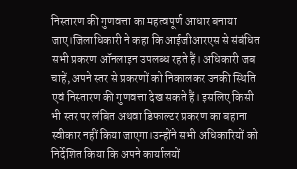निस्तारण की गुणवत्ता का महत्वपूर्ण आधार बनाया जाए।जिलाधिकारी ने कहा कि आईजीआरएस से संबंधित सभी प्रकरण ऑनलाइन उपलब्ध रहते हैं। अधिकारी जब चाहें, अपने स्तर से प्रकरणों को निकालकर उनकी स्थिति एवं निस्तारण की गुणवत्ता देख सकते हैं। इसलिए किसी भी स्तर पर लंबित अथवा डिफाल्टर प्रकरण का बहाना स्वीकार नहीं किया जाएगा।उन्होंने सभी अधिकारियों को निर्देशित किया कि अपने कार्यालयों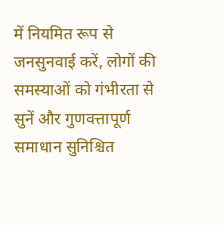में नियमित रूप से जनसुनवाई करें, लोगों की समस्याओं को गंभीरता से सुनें और गुणवत्तापूर्ण समाधान सुनिश्चित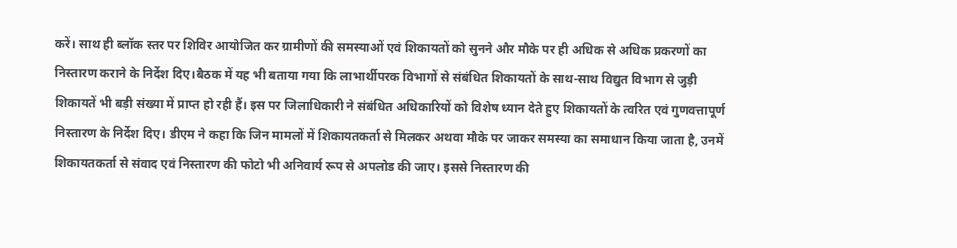करें। साथ ही ब्लॉक स्तर पर शिविर आयोजित कर ग्रामीणों की समस्याओं एवं शिकायतों को सुनने और मौके पर ही अधिक से अधिक प्रकरणों का निस्तारण कराने के निर्देश दिए।बैठक में यह भी बताया गया कि लाभार्थीपरक विभागों से संबंधित शिकायतों के साथ-साथ विद्युत विभाग से जुड़ी शिकायतें भी बड़ी संख्या में प्राप्त हो रही हैं। इस पर जिलाधिकारी ने संबंधित अधिकारियों को विशेष ध्यान देते हुए शिकायतों के त्वरित एवं गुणवत्तापूर्ण निस्तारण के निर्देश दिए। डीएम ने कहा कि जिन मामलों में शिकायतकर्ता से मिलकर अथवा मौके पर जाकर समस्या का समाधान किया जाता है, उनमें शिकायतकर्ता से संवाद एवं निस्तारण की फोटो भी अनिवार्य रूप से अपलोड की जाए। इससे निस्तारण की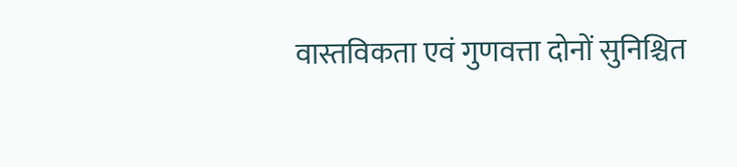वास्तविकता एवं गुणवत्ता दोनों सुनिश्चित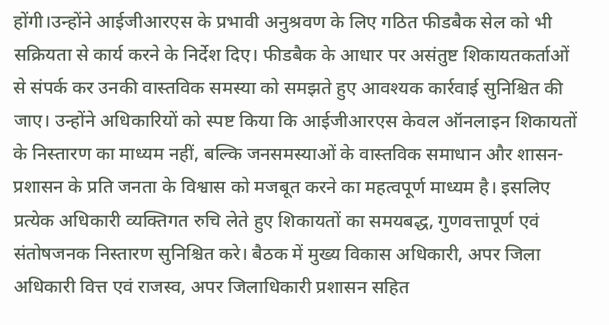होंगी।उन्होंने आईजीआरएस के प्रभावी अनुश्रवण के लिए गठित फीडबैक सेल को भी सक्रियता से कार्य करने के निर्देश दिए। फीडबैक के आधार पर असंतुष्ट शिकायतकर्ताओं से संपर्क कर उनकी वास्तविक समस्या को समझते हुए आवश्यक कार्रवाई सुनिश्चित की जाए। उन्होंने अधिकारियों को स्पष्ट किया कि आईजीआरएस केवल ऑनलाइन शिकायतों के निस्तारण का माध्यम नहीं, बल्कि जनसमस्याओं के वास्तविक समाधान और शासन-प्रशासन के प्रति जनता के विश्वास को मजबूत करने का महत्वपूर्ण माध्यम है। इसलिए प्रत्येक अधिकारी व्यक्तिगत रुचि लेते हुए शिकायतों का समयबद्ध, गुणवत्तापूर्ण एवं संतोषजनक निस्तारण सुनिश्चित करे। बैठक में मुख्य विकास अधिकारी, अपर जिला अधिकारी वित्त एवं राजस्व, अपर जिलाधिकारी प्रशासन सहित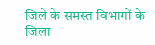जिले के समस्त विभागों के जिला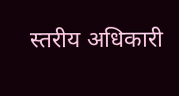स्तरीय अधिकारी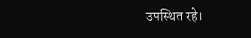उपस्थित रहे।